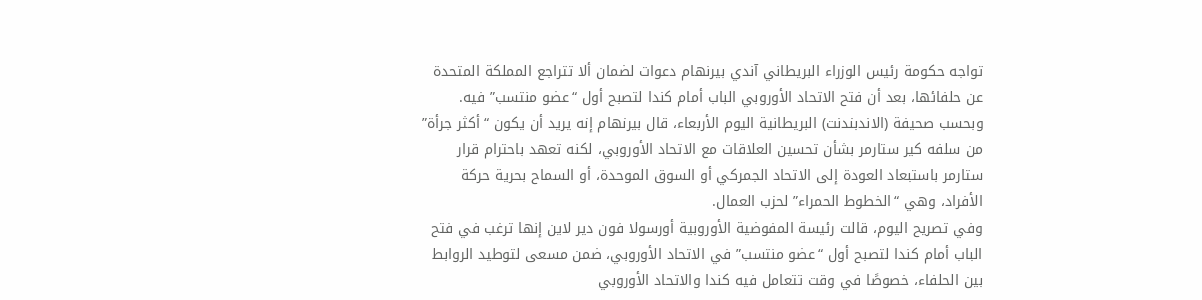تواجه حكومة رئيس الوزراء البريطاني آندي بيرنهام دعوات لضمان ألا تتراجع المملكة المتحدة عن حلفائها، بعد أن فتح الاتحاد الأوروبي الباب أمام كندا لتصبح أول “عضو منتسب” فيه.
وبحسب صحيفة (الاندبندنت) البريطانية اليوم الأربعاء، قال بيرنهام إنه يريد أن يكون “أكثر جرأة” من سلفه كير ستارمر بشأن تحسين العلاقات مع الاتحاد الأوروبي، لكنه تعهد باحترام قرار ستارمر باستبعاد العودة إلى الاتحاد الجمركي أو السوق الموحدة، أو السماح بحرية حركة الأفراد، وهي “الخطوط الحمراء” لحزب العمال.
وفي تصريح اليوم، قالت رئيسة المفوضية الأوروبية أورسولا فون دير لاين إنها ترغب في فتح الباب أمام كندا لتصبح أول “عضو منتسب” في الاتحاد الأوروبي، ضمن مسعى لتوطيد الروابط بين الحلفاء، خصوصًا في وقت تتعامل فيه كندا والاتحاد الأوروبي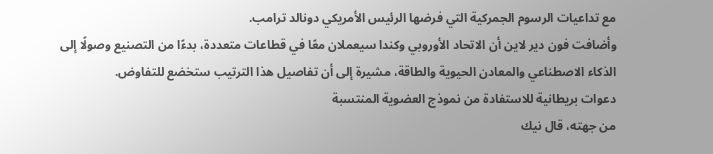مع تداعيات الرسوم الجمركية التي فرضها الرئيس الأمريكي دونالد ترامب.
وأضافت فون دير لاين أن الاتحاد الأوروبي وكندا سيعملان معًا في قطاعات متعددة، بدءًا من التصنيع وصولًا إلى الذكاء الاصطناعي والمعادن الحيوية والطاقة، مشيرة إلى أن تفاصيل هذا الترتيب ستخضع للتفاوض.
دعوات بريطانية للاستفادة من نموذج العضوية المنتسبة
من جهته، قال نيك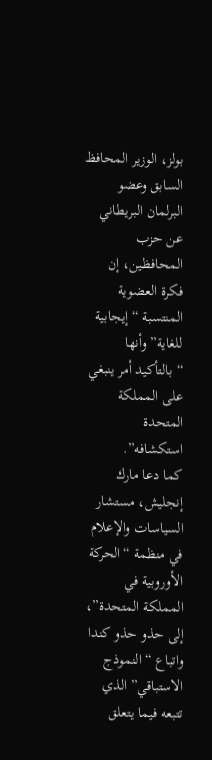بولز، الوزير المحافظ السابق وعضو البرلمان البريطاني عن حزب المحافظين، إن فكرة العضوية المنتسبة “إيجابية للغاية” وأنها “بالتأكيد أمر ينبغي على المملكة المتحدة استكشافه”.
كما دعا مارك إنجليش، مستشار السياسات والإعلام في منظمة “الحركة الأوروبية في المملكة المتحدة”، إلى حذو حذو كندا واتباع “النموذج الاستباقي” الذي تتبعه فيما يتعلق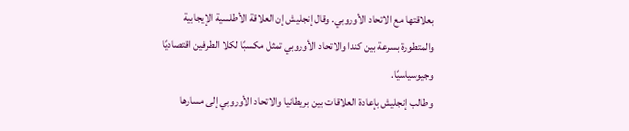بعلاقتها مع الاتحاد الأوروبي. وقال إنجليش إن العلاقة الأطلسية الإيجابية والمتطورة بسرعة بين كندا والاتحاد الأوروبي تمثل مكسبًا لكلا الطرفين اقتصاديًا وجيوسياسيًا.
وطالب إنجليش بإعادة العلاقات بين بريطانيا والاتحاد الأوروبي إلى مسارها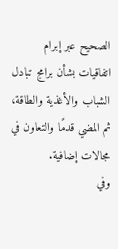الصحيح عبر إبرام اتفاقيات بشأن برامج تبادل الشباب والأغذية والطاقة، ثم المضي قدمًا والتعاون في مجالات إضافية.
وفي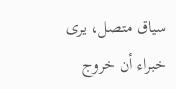سياق متصل، يرى خبراء أن خروج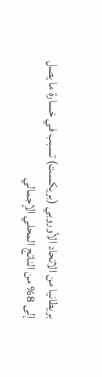بريطانيا من الاتحاد الأوروبي (بريكست) تسبب في خسارة ما يصل إلى 8% من الناتج المحلي الإجمالي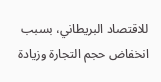للاقتصاد البريطاني، بسبب انخفاض حجم التجارة وزيادة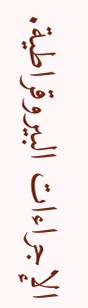الإجراءات البيروقراطية.